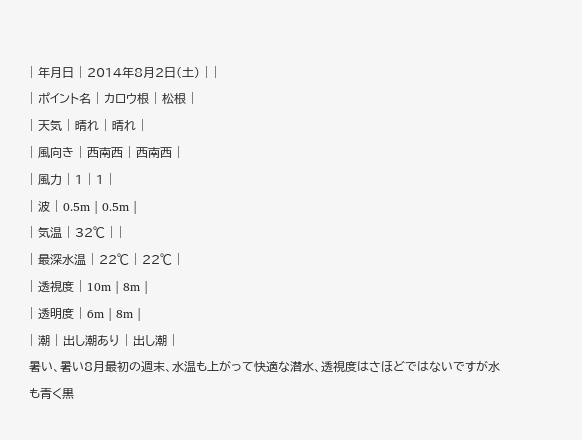| 年月日 | 2014年8月2日(土) | |
| ポイント名 | カロウ根 | 松根 |
| 天気 | 晴れ | 晴れ |
| 風向き | 西南西 | 西南西 |
| 風力 | 1 | 1 |
| 波 | 0.5m | 0.5m |
| 気温 | 32℃ | |
| 最深水温 | 22℃ | 22℃ |
| 透視度 | 10m | 8m |
| 透明度 | 6m | 8m |
| 潮 | 出し潮あり | 出し潮 |
暑い、暑い8月最初の週末、水温も上がって快適な潜水、透視度はさほどではないですが水も青く黒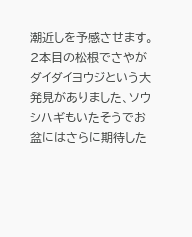潮近しを予感させます。
2本目の松根でさやがダイダイヨウジという大発見がありました、ソウシハギもいたそうでお盆にはさらに期待した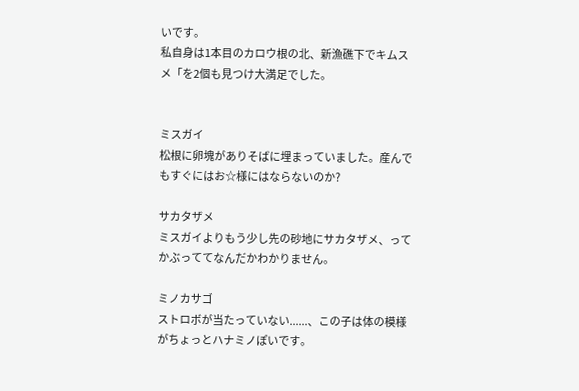いです。
私自身は1本目のカロウ根の北、新漁礁下でキムスメ「を2個も見つけ大満足でした。


ミスガイ
松根に卵塊がありそばに埋まっていました。産んでもすぐにはお☆様にはならないのか?

サカタザメ
ミスガイよりもう少し先の砂地にサカタザメ、ってかぶっててなんだかわかりません。

ミノカサゴ
ストロボが当たっていない......、この子は体の模様がちょっとハナミノぽいです。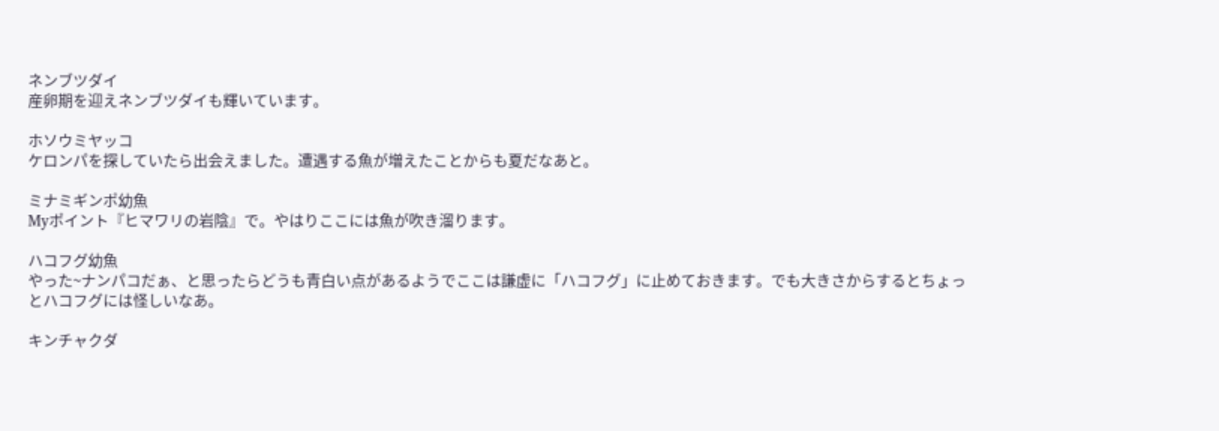ネンブツダイ
産卵期を迎えネンブツダイも輝いています。

ホソウミヤッコ
ケロンパを探していたら出会えました。遭遇する魚が増えたことからも夏だなあと。

ミナミギンポ幼魚
Myポイント『ヒマワリの岩陰』で。やはりここには魚が吹き溜ります。

ハコフグ幼魚
やった~ナンパコだぁ、と思ったらどうも青白い点があるようでここは謙虚に「ハコフグ」に止めておきます。でも大きさからするとちょっとハコフグには怪しいなあ。

キンチャクダ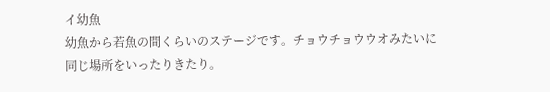イ幼魚
幼魚から若魚の間くらいのステージです。チョウチョウウオみたいに同じ場所をいったりきたり。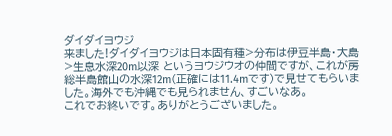ダイダイヨウジ
来ました!ダイダイヨウジは日本固有種>分布は伊豆半島・大島>生息水深20m以深 というヨウジウオの仲間ですが、これが房総半島館山の水深12m(正確には11.4mです)で見せてもらいました。海外でも沖縄でも見られません、すごいなあ。
これでお終いです。ありがとうございました。